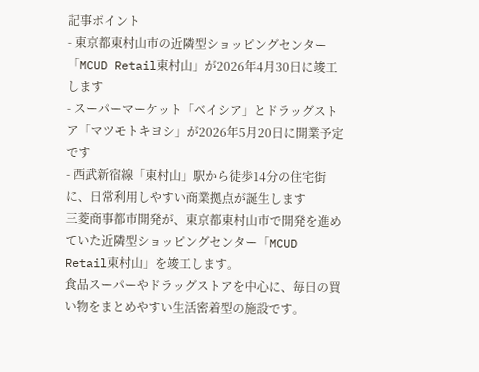記事ポイント
- 東京都東村山市の近隣型ショッピングセンター「MCUD Retail東村山」が2026年4月30日に竣工します
- スーパーマーケット「ベイシア」とドラッグストア「マツモトキヨシ」が2026年5月20日に開業予定です
- 西武新宿線「東村山」駅から徒歩14分の住宅街に、日常利用しやすい商業拠点が誕生します
三菱商事都市開発が、東京都東村山市で開発を進めていた近隣型ショッピングセンター「MCUD Retail東村山」を竣工します。
食品スーパーやドラッグストアを中心に、毎日の買い物をまとめやすい生活密着型の施設です。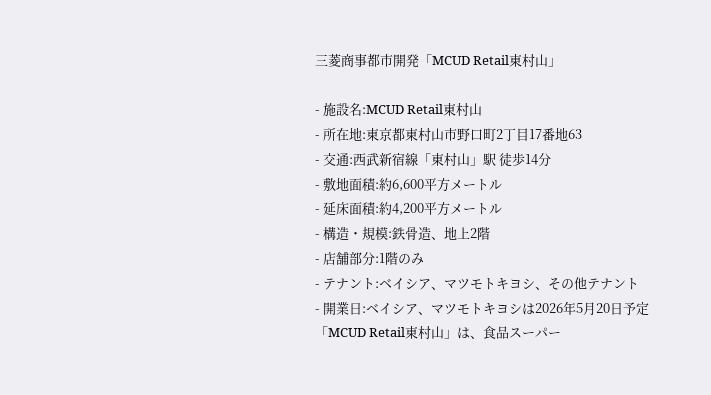三菱商事都市開発「MCUD Retail東村山」

- 施設名:MCUD Retail東村山
- 所在地:東京都東村山市野口町2丁目17番地63
- 交通:西武新宿線「東村山」駅 徒歩14分
- 敷地面積:約6,600平方メートル
- 延床面積:約4,200平方メートル
- 構造・規模:鉄骨造、地上2階
- 店舗部分:1階のみ
- テナント:ベイシア、マツモトキヨシ、その他テナント
- 開業日:ベイシア、マツモトキヨシは2026年5月20日予定
「MCUD Retail東村山」は、食品スーパー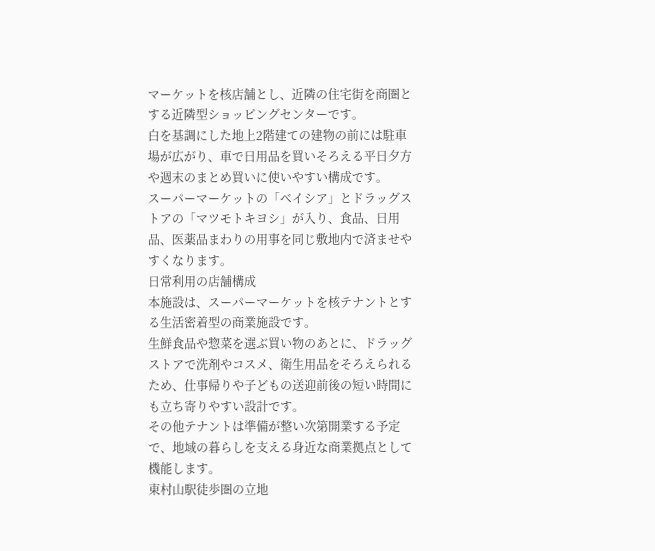マーケットを核店舗とし、近隣の住宅街を商圏とする近隣型ショッピングセンターです。
白を基調にした地上2階建ての建物の前には駐車場が広がり、車で日用品を買いそろえる平日夕方や週末のまとめ買いに使いやすい構成です。
スーパーマーケットの「ベイシア」とドラッグストアの「マツモトキヨシ」が入り、食品、日用品、医薬品まわりの用事を同じ敷地内で済ませやすくなります。
日常利用の店舗構成
本施設は、スーパーマーケットを核テナントとする生活密着型の商業施設です。
生鮮食品や惣菜を選ぶ買い物のあとに、ドラッグストアで洗剤やコスメ、衛生用品をそろえられるため、仕事帰りや子どもの送迎前後の短い時間にも立ち寄りやすい設計です。
その他テナントは準備が整い次第開業する予定で、地域の暮らしを支える身近な商業拠点として機能します。
東村山駅徒歩圏の立地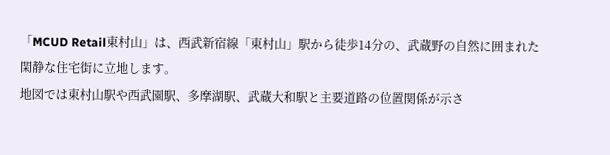「MCUD Retail東村山」は、西武新宿線「東村山」駅から徒歩14分の、武蔵野の自然に囲まれた閑静な住宅街に立地します。
地図では東村山駅や西武園駅、多摩湖駅、武蔵大和駅と主要道路の位置関係が示さ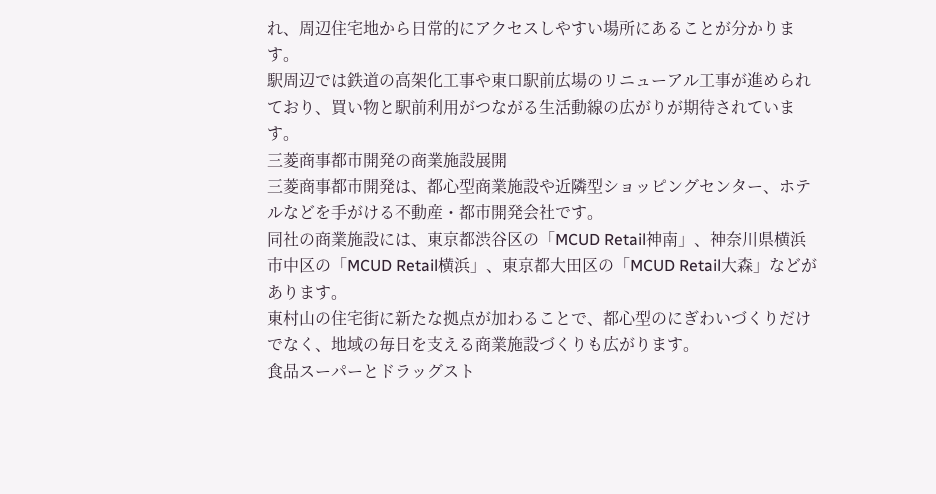れ、周辺住宅地から日常的にアクセスしやすい場所にあることが分かります。
駅周辺では鉄道の高架化工事や東口駅前広場のリニューアル工事が進められており、買い物と駅前利用がつながる生活動線の広がりが期待されています。
三菱商事都市開発の商業施設展開
三菱商事都市開発は、都心型商業施設や近隣型ショッピングセンター、ホテルなどを手がける不動産・都市開発会社です。
同社の商業施設には、東京都渋谷区の「MCUD Retail神南」、神奈川県横浜市中区の「MCUD Retail横浜」、東京都大田区の「MCUD Retail大森」などがあります。
東村山の住宅街に新たな拠点が加わることで、都心型のにぎわいづくりだけでなく、地域の毎日を支える商業施設づくりも広がります。
食品スーパーとドラッグスト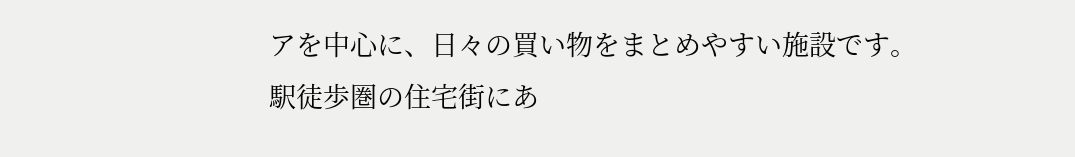アを中心に、日々の買い物をまとめやすい施設です。
駅徒歩圏の住宅街にあ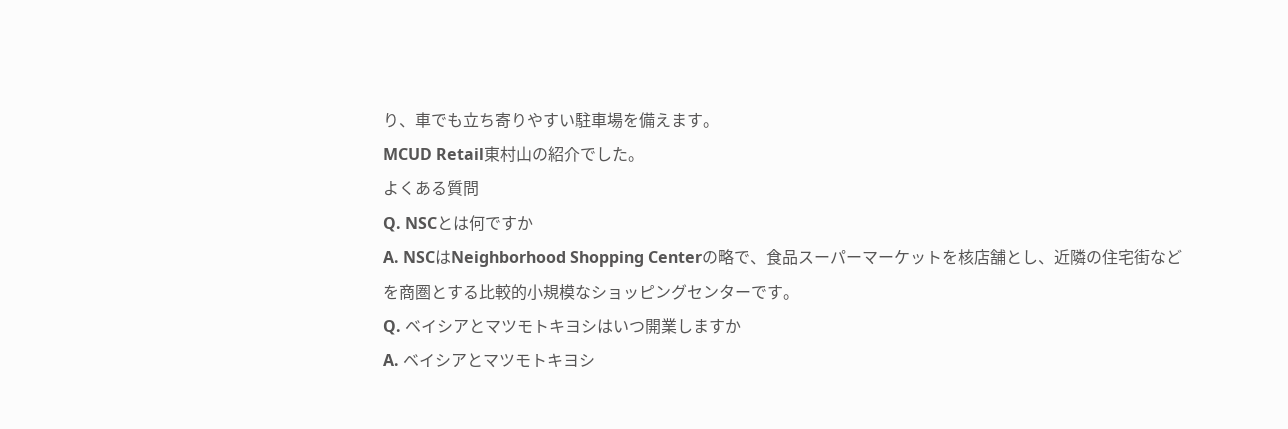り、車でも立ち寄りやすい駐車場を備えます。
MCUD Retail東村山の紹介でした。
よくある質問
Q. NSCとは何ですか
A. NSCはNeighborhood Shopping Centerの略で、食品スーパーマーケットを核店舗とし、近隣の住宅街などを商圏とする比較的小規模なショッピングセンターです。
Q. ベイシアとマツモトキヨシはいつ開業しますか
A. ベイシアとマツモトキヨシ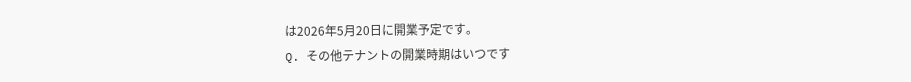は2026年5月20日に開業予定です。
Q. その他テナントの開業時期はいつです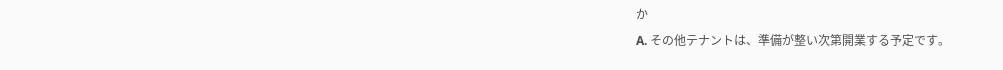か
A. その他テナントは、準備が整い次第開業する予定です。